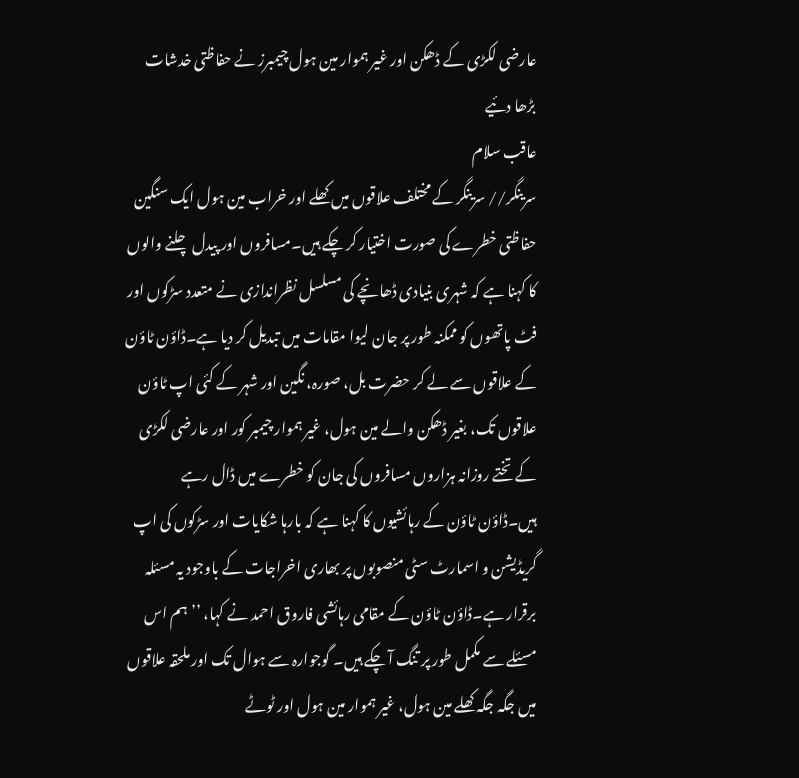عارضی لکڑی کے ڈھکن اور غیر ہموار مین ہول چیمبرز نے حفاظتی خدشات بڑھا دئیے
عاقب سلام
سرینگر// سرینگر کے مختلف علاقوں میں کھلے اور خراب مین ہول ایک سنگین حفاظتی خطرے کی صورت اختیار کر چکے ہیں۔مسافروں اور پیدل چلنے والوں کا کہنا ہے کہ شہری بنیادی ڈھانچے کی مسلسل نظراندازی نے متعدد سڑکوں اور فٹ پاتھوں کو ممکنہ طور پر جان لیوا مقامات میں تبدیل کر دیا ہے۔ڈاؤن ٹاؤن کے علاقوں سے لے کر حضرت بل، صورہ، نگین اور شہر کے کئی اپ ٹاؤن علاقوں تک، بغیر ڈھکن والے مین ہول، غیر ہموار چیمبر کور اور عارضی لکڑی کے تختے روزانہ ہزاروں مسافروں کی جان کو خطرے میں ڈال رہے ہیں۔ڈاؤن ٹاؤن کے رہائشیوں کا کہنا ہے کہ بارہا شکایات اور سڑکوں کی اپ گریڈیشن و اسمارٹ سٹی منصوبوں پر بھاری اخراجات کے باوجود یہ مسئلہ برقرار ہے۔ڈاؤن ٹاؤن کے مقامی رہائشی فاروق احمد نے کہا، ’’ہم اس مسئلے سے مکمل طور پر تنگ آ چکے ہیں۔ گوجوارہ سے ہوال تک اور ملحقہ علاقوں میں جگہ جگہ کھلے مین ہول، غیر ہموار مین ہول اور ٹوٹے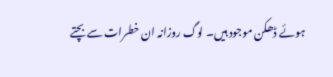ہوئے ڈھکن موجود ہیں۔ لوگ روزانہ ان خطرات سے بچتے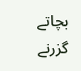بچاتے گزرنے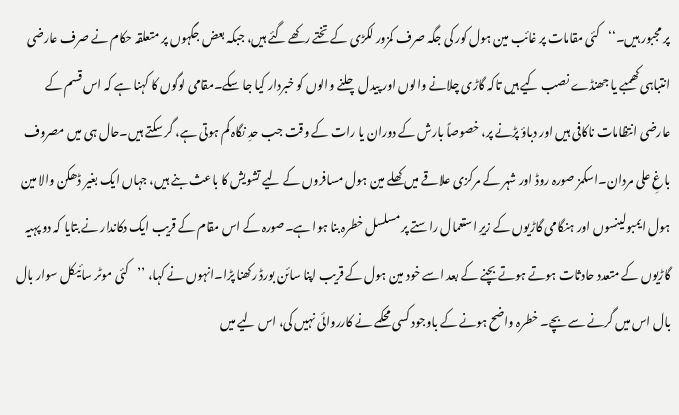پر مجبور ہیں۔‘‘کئی مقامات پر غائب مین ہول کور کی جگہ صرف کمزور لکڑی کے تختے رکھے گئے ہیں، جبکہ بعض جگہوں پر متعلقہ حکام نے صرف عارضی انتباہی کھمبے یا جھنڈے نصب کیے ہیں تاکہ گاڑی چلانے والوں اور پیدل چلنے والوں کو خبردار کیا جا سکے۔مقامی لوگوں کا کہنا ہے کہ اس قسم کے عارضی انتظامات ناکافی ہیں اور دباؤ پڑنے پر، خصوصاً بارش کے دوران یا رات کے وقت جب حدِ نگاہ کم ہوتی ہے، گر سکتے ہیں۔حال ہی میں مصروف باغِ علی مردان۔اسکمز صورہ روڈ اور شہر کے مرکزی علاقے میں کھلے مین ہول مسافروں کے لیے تشویش کا باعث بنے ہیں، جہاں ایک بغیر ڈھکن والا مین ہول ایمبولینسوں اور ہنگامی گاڑیوں کے زیرِ استعمال راستے پر مسلسل خطرہ بنا ہوا ہے۔صورہ کے اس مقام کے قریب ایک دکاندار نے بتایا کہ دو پہیہ گاڑیوں کے متعدد حادثات ہوتے ہوتے بچنے کے بعد اسے خود مین ہول کے قریب اپنا سائن بورڈ رکھنا پڑا۔انہوں نے کہا، ’’کئی موٹر سائیکل سوار بال بال اس میں گرنے سے بچے۔ خطرہ واضح ہونے کے باوجود کسی محکمے نے کارروائی نہیں کی، اس لیے میں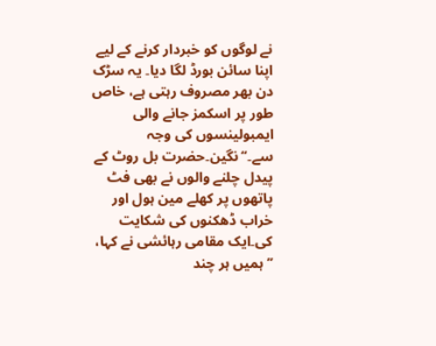نے لوگوں کو خبردار کرنے کے لیے اپنا سائن بورڈ لگا دیا۔ یہ سڑک دن بھر مصروف رہتی ہے، خاص طور پر اسکمز جانے والی ایمبولینسوں کی وجہ سے۔‘‘نگین۔حضرت بل روٹ کے پیدل چلنے والوں نے بھی فٹ پاتھوں پر کھلے مین ہول اور خراب ڈھکنوں کی شکایت کی۔ایک مقامی رہائشی نے کہا، ’’ہمیں ہر چند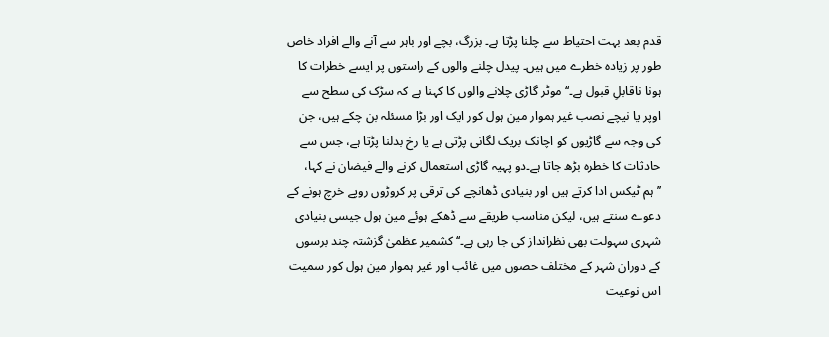قدم بعد بہت احتیاط سے چلنا پڑتا ہے۔ بزرگ، بچے اور باہر سے آنے والے افراد خاص طور پر زیادہ خطرے میں ہیں۔ پیدل چلنے والوں کے راستوں پر ایسے خطرات کا ہونا ناقابلِ قبول ہے۔‘‘موٹر گاڑی چلانے والوں کا کہنا ہے کہ سڑک کی سطح سے اوپر یا نیچے نصب غیر ہموار مین ہول کور ایک اور بڑا مسئلہ بن چکے ہیں، جن کی وجہ سے گاڑیوں کو اچانک بریک لگانی پڑتی ہے یا رخ بدلنا پڑتا ہے، جس سے حادثات کا خطرہ بڑھ جاتا ہے۔دو پہیہ گاڑی استعمال کرنے والے فیضان نے کہا، ’’ہم ٹیکس ادا کرتے ہیں اور بنیادی ڈھانچے کی ترقی پر کروڑوں روپے خرچ ہونے کے دعوے سنتے ہیں، لیکن مناسب طریقے سے ڈھکے ہوئے مین ہول جیسی بنیادی شہری سہولت بھی نظرانداز کی جا رہی ہے۔‘‘ کشمیر عظمیٰ گزشتہ چند برسوں کے دوران شہر کے مختلف حصوں میں غائب اور غیر ہموار مین ہول کور سمیت اس نوعیت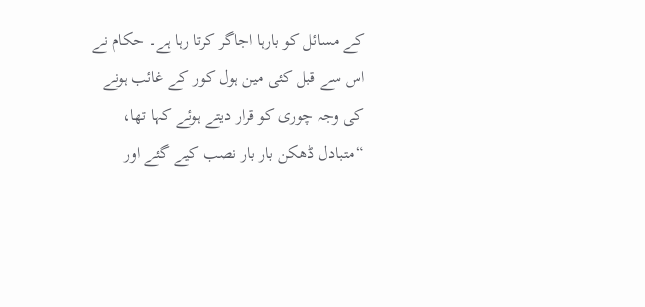کے مسائل کو بارہا اجاگر کرتا رہا ہے۔ حکام نے اس سے قبل کئی مین ہول کور کے غائب ہونے کی وجہ چوری کو قرار دیتے ہوئے کہا تھا، “متبادل ڈھکن بار بار نصب کیے گئے اور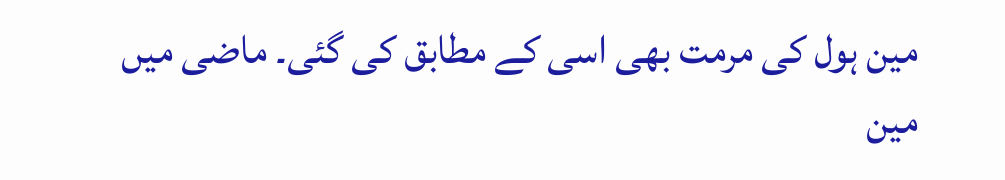مین ہول کی مرمت بھی اسی کے مطابق کی گئی۔ ماضی میں مین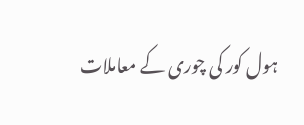ہول کور کی چوری کے معاملات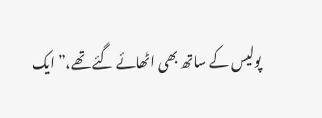پولیس کے ساتھ بھی اٹھائے گئے تھے،” ایک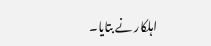اہلکار نے بتایا۔